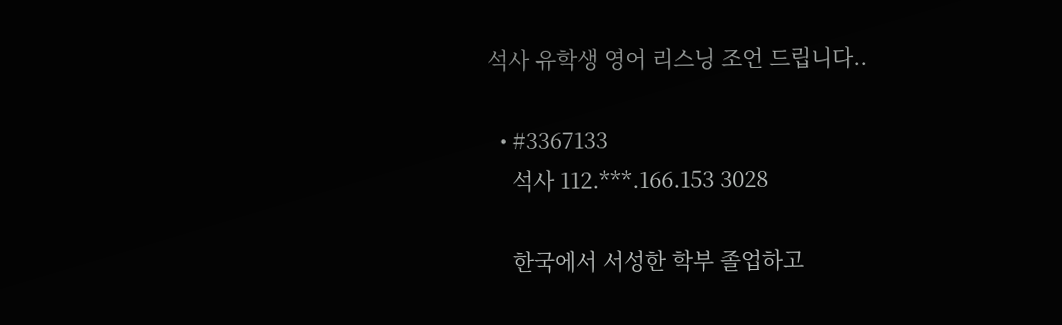석사 유학생 영어 리스닝 조언 드립니다..

  • #3367133
    석사 112.***.166.153 3028

    한국에서 서성한 학부 졸업하고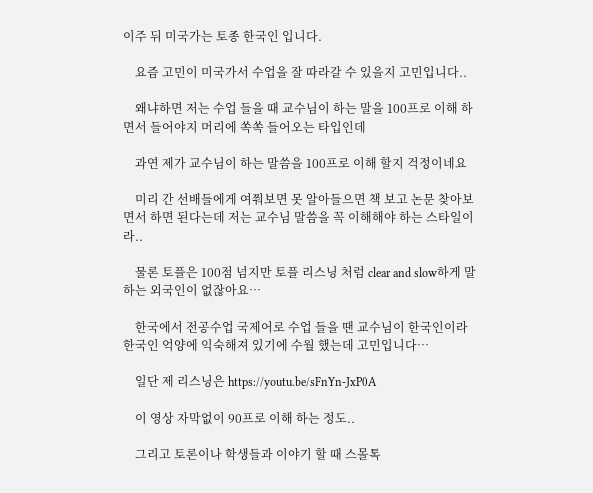이주 뒤 미국가는 토종 한국인 입니다.

    요즘 고민이 미국가서 수업을 잘 따라갈 수 있을지 고민입니다..

    왜냐하면 저는 수업 들을 때 교수님이 하는 말을 100프로 이해 하면서 들어야지 머리에 쏙쏙 들어오는 타입인데

    과연 제가 교수님이 하는 말씀을 100프로 이해 할지 걱정이네요

    미리 간 선배들에게 여쭤보면 못 알아들으면 책 보고 논문 찾아보면서 하면 된다는데 저는 교수님 말씀을 꼭 이해해야 하는 스타일이라..

    물론 토플은 100점 넘지만 토플 리스닝 처럼 clear and slow하게 말하는 외국인이 없잖아요…

    한국에서 전공수업 국제어로 수업 들을 땐 교수님이 한국인이라 한국인 억양에 익숙해져 있기에 수월 했는데 고민입니다…

    일단 제 리스닝은 https://youtu.be/sFnYn-JxP0A

    이 영상 자막없이 90프로 이해 하는 정도..

    그리고 토론이나 학생들과 이야기 할 때 스몰톡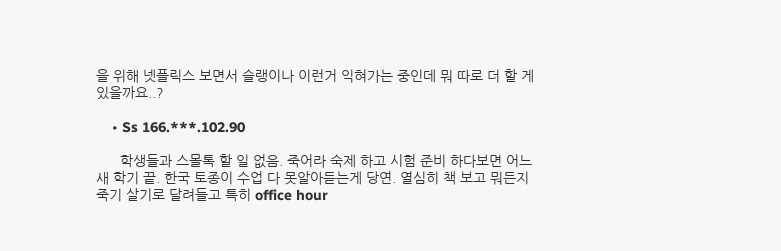을 위해 넷플릭스 보면서 슬랭이나 이런거 익혀가는 중인데 뭐 따로 더 할 게 있을까요..?

    • Ss 166.***.102.90

      학생들과 스몰톡 할 일 없음. 죽어라 숙제 하고 시험 준비 하다보면 어느새 학기 끝. 한국 토종이 수업 다 못알아듣는게 당연. 열심히 책 보고 뭐든지 죽기 살기로 달려들고 특히 office hour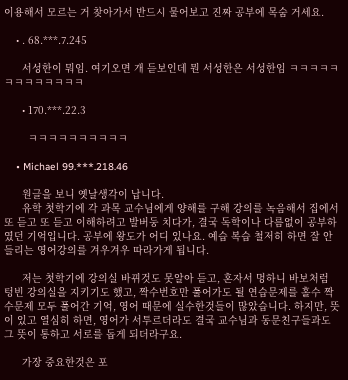이용해서 모르는 거 찾아가서 반드시 물어보고 진짜 공부에 목숨 거세요.

    • . 68.***.7.245

      서성한이 뭐임. 여기오면 개 듣보인데 뭔 서성한은 서성한임 ㅋㅋㅋㅋㅋㅋㅋㅋㅋㅋㅋㅋㅋ

      • 170.***.22.3

        ㅋㅋㅋㅋㅋㅋㅋㅋㅋㅋ

    • Michael 99.***.218.46

      원글을 보니 옛날생각이 납니다.
      유학 첫학기에 각 과목 교수님에게 양해를 구해 강의를 녹음해서 집에서 또 듣고 또 듣고 이해하려고 발버둥 치다가, 결국 독학이나 다름없이 공부하였던 기억입니다. 공부에 왕도가 어디 있나요. 예습 복습 철저히 하면 잘 안들리는 영어강의를 겨우겨우 따라가게 됩니다.

      저는 첫학기에 강의실 바뀌것도 못알아 듣고, 혼자서 멍하니 바보처럼 텅빈 강의실을 지키기도 했고, 짝수번호만 풀어가도 될 연습문제를 홀수 짝수문제 모두 풀어간 기억, 영어 때문에 실수한것들이 많았습니다. 하지만, 뜻이 있고 열심히 하면, 영어가 서투르더라도 결국 교수님과 동문친구들과도 그 뜻이 통하고 서로를 돕게 되더라구요.

      가장 중요한것은 포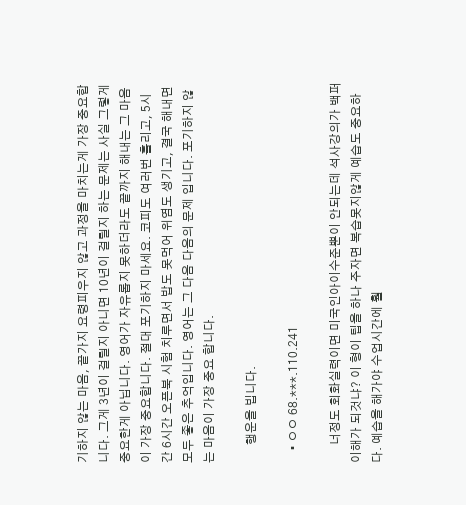기하지 않는 마음, 끝가지 요령피우지 않고 과정을 마치는게 가장 중요합니다. 그게 3년이 걸릴지 아니면 10년이 걸릴지 하는 문제는 사실 그렇게 중요한게 아닙니다. 영어가 자유롭지 못하더라도 끝까지 해내는 그 마음이 가장 중요합니다. 절대 포기하지 마세요. 코피도 여러번 흘리고, 5시간 6시간 오픈북 시험 치루면서 밥도 못먹어 위염도 생기고, 결국 해내면 모두 좋은 추억입니다. 영어는 그 다음 다음의 문제 입니다. 포기하지 않는 마음이 가장 중요 합니다.

      행운을 빕니다.

    • ㅇㅇ 68.***.110.241

      너정도 회화실력이면 미국인아이수준뿐이 안되는데 석사강의가 백퍼 이해가 되것냐? 이 형이 팁을 하나 주자면 복습못지않게 예습도 중요하다. 예습을 해가야 수업시간에 훨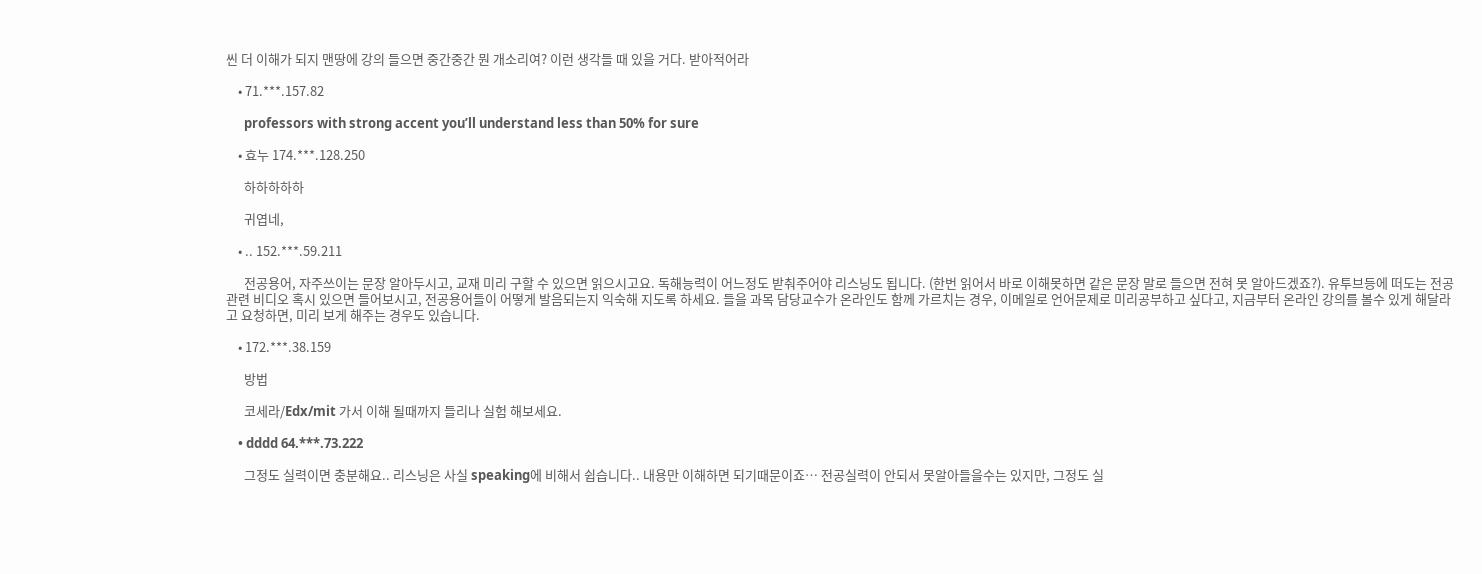씬 더 이해가 되지 맨땅에 강의 들으면 중간중간 뭔 개소리여? 이런 생각들 때 있을 거다. 받아적어라

    • 71.***.157.82

      professors with strong accent you’ll understand less than 50% for sure

    • 효누 174.***.128.250

      하하하하하

      귀엽네,

    • .. 152.***.59.211

      전공용어, 자주쓰이는 문장 알아두시고, 교재 미리 구할 수 있으면 읽으시고요. 독해능력이 어느정도 받춰주어야 리스닝도 됩니다. (한번 읽어서 바로 이해못하면 같은 문장 말로 들으면 전혀 못 알아드겠죠?). 유투브등에 떠도는 전공관련 비디오 혹시 있으면 들어보시고, 전공용어들이 어떻게 발음되는지 익숙해 지도록 하세요. 들을 과목 담당교수가 온라인도 함께 가르치는 경우, 이메일로 언어문제로 미리공부하고 싶다고, 지금부터 온라인 강의를 볼수 있게 해달라고 요청하면, 미리 보게 해주는 경우도 있습니다.

    • 172.***.38.159

      방법

      코세라/Edx/mit 가서 이해 될때까지 들리나 실험 해보세요.

    • dddd 64.***.73.222

      그정도 실력이면 충분해요.. 리스닝은 사실 speaking에 비해서 쉽습니다.. 내용만 이해하면 되기때문이죠… 전공실력이 안되서 못알아들을수는 있지만, 그정도 실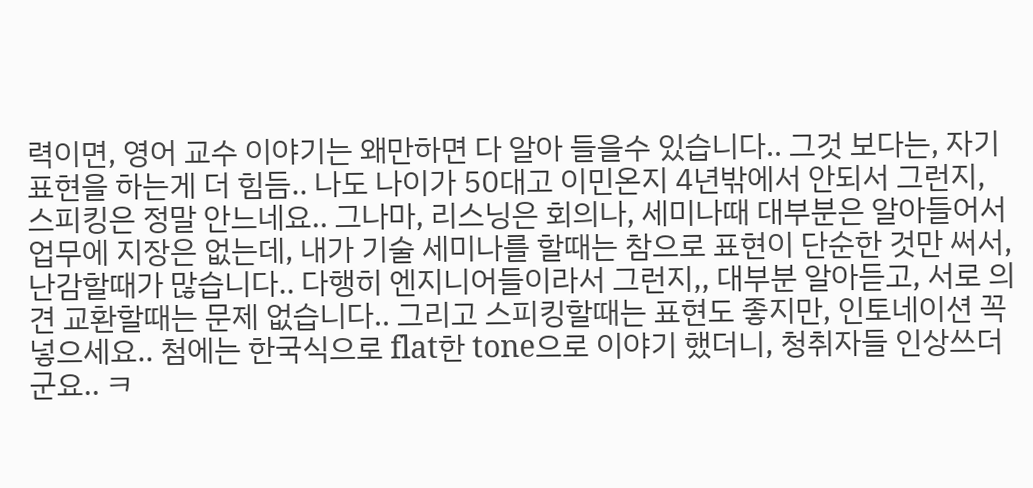력이면, 영어 교수 이야기는 왜만하면 다 알아 들을수 있습니다.. 그것 보다는, 자기 표현을 하는게 더 힘듬.. 나도 나이가 50대고 이민온지 4년밖에서 안되서 그런지, 스피킹은 정말 안느네요.. 그나마, 리스닝은 회의나, 세미나때 대부분은 알아들어서 업무에 지장은 없는데, 내가 기술 세미나를 할때는 참으로 표현이 단순한 것만 써서, 난감할때가 많습니다.. 다행히 엔지니어들이라서 그런지,, 대부분 알아듣고, 서로 의견 교환할때는 문제 없습니다.. 그리고 스피킹할때는 표현도 좋지만, 인토네이션 꼭 넣으세요.. 첨에는 한국식으로 flat한 tone으로 이야기 했더니, 청취자들 인상쓰더군요.. ㅋ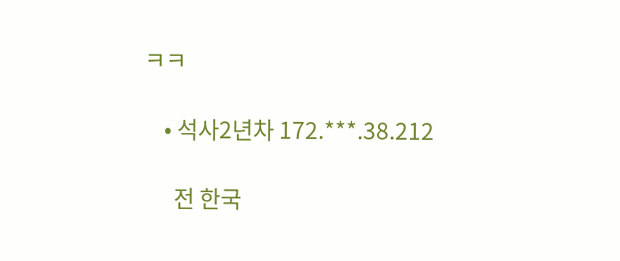ㅋㅋ

    • 석사2년차 172.***.38.212

      전 한국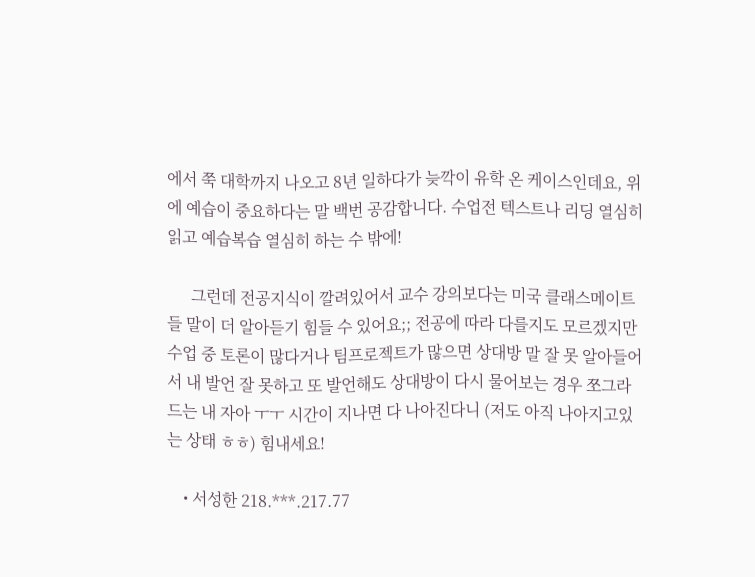에서 쭉 대학까지 나오고 8년 일하다가 늦깍이 유학 온 케이스인데요, 위에 예습이 중요하다는 말 백번 공감합니다. 수업전 텍스트나 리딩 열심히 읽고 예습복습 열심히 하는 수 밖에!

      그런데 전공지식이 깔려있어서 교수 강의보다는 미국 클래스메이트들 말이 더 알아듣기 힘들 수 있어요;; 전공에 따라 다를지도 모르겠지만 수업 중 토론이 많다거나 팀프로젝트가 많으면 상대방 말 잘 못 알아들어서 내 발언 잘 못하고 또 발언해도 상대방이 다시 물어보는 경우 쪼그라드는 내 자아 ㅜㅜ 시간이 지나면 다 나아진다니 (저도 아직 나아지고있는 상태 ㅎㅎ) 힘내세요!

    • 서성한 218.***.217.77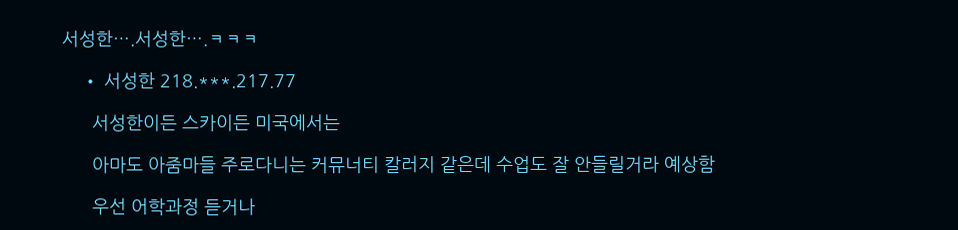서성한….서성한….ㅋㅋㅋ

    • 서성한 218.***.217.77

      서성한이든 스카이든 미국에서는

      아마도 아줌마들 주로다니는 커뮤너티 칼러지 같은데 수업도 잘 안들릴거라 예상함

      우선 어학과정 듣거나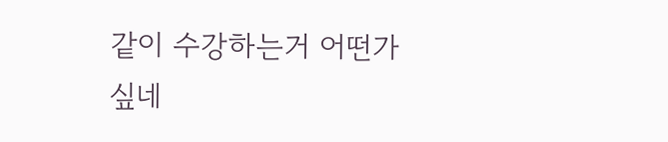같이 수강하는거 어떤가 싶네